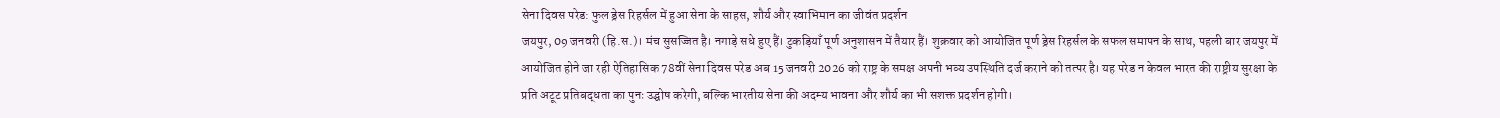सेना दिवस परेड: फुल ड्रेस रिहर्सल में हुआ सेना के साहस, शौर्य और स्वाभिमान का जीवंत प्रदर्शन
जयपुर, 09 जनवरी (हि.स.)। मंच सुसज्जित है। नगाड़े सधे हुए हैं। टुकड़ियाँ पूर्ण अनुशासन में तैयार हैं। शुक्रवार को आयोजित पूर्ण ड्रेस रिहर्सल के सफल समापन के साथ, पहली बार जयपुर में आयोजित होने जा रही ऐतिहासिक 78वीं सेना दिवस परेड अब 15 जनवरी 2026 को राष्ट्र के समक्ष अपनी भव्य उपस्थिति दर्ज कराने को तत्पर है। यह परेड न केवल भारत की राष्ट्रीय सुरक्षा के प्रति अटूट प्रतिबद्धता का पुनः उद्घोष करेगी, बल्कि भारतीय सेना की अदम्य भावना और शौर्य का भी सशक्त प्रदर्शन होगी।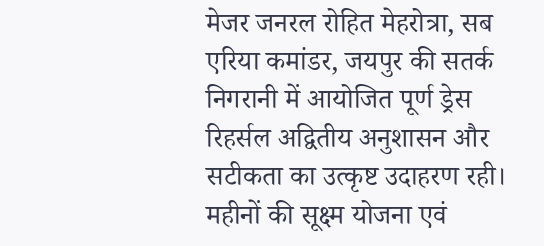मेजर जनरल रोहित मेहरोत्रा, सब एरिया कमांडर, जयपुर की सतर्क निगरानी में आयोजित पूर्ण ड्रेस रिहर्सल अद्वितीय अनुशासन और सटीकता का उत्कृष्ट उदाहरण रही। महीनों की सूक्ष्म योजना एवं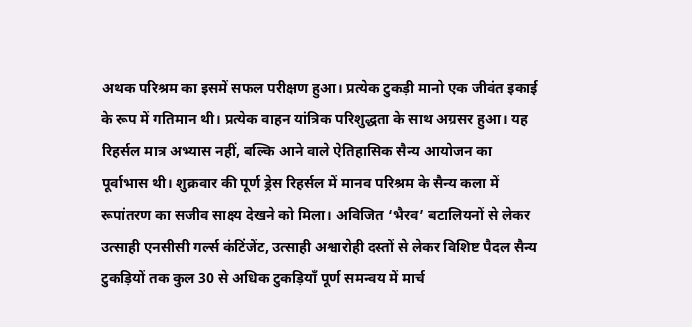अथक परिश्रम का इसमें सफल परीक्षण हुआ। प्रत्येक टुकड़ी मानो एक जीवंत इकाई के रूप में गतिमान थी। प्रत्येक वाहन यांत्रिक परिशुद्धता के साथ अग्रसर हुआ। यह रिहर्सल मात्र अभ्यास नहीं, बल्कि आने वाले ऐतिहासिक सैन्य आयोजन का पूर्वाभास थी। शुक्रवार की पूर्ण ड्रेस रिहर्सल में मानव परिश्रम के सैन्य कला में रूपांतरण का सजीव साक्ष्य देखने को मिला। अविजित ‘भैरव’ बटालियनों से लेकर उत्साही एनसीसी गर्ल्स कंटिंजेंट, उत्साही अश्वारोही दस्तों से लेकर विशिष्ट पैदल सैन्य टुकड़ियों तक कुल 30 से अधिक टुकड़ियाँ पूर्ण समन्वय में मार्च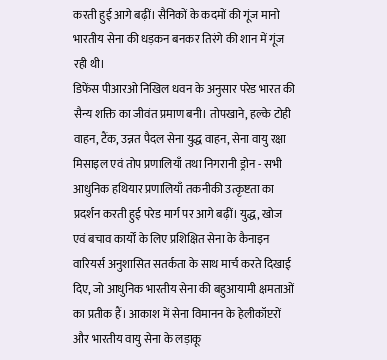करती हुई आगे बढ़ीं। सैनिकों के कदमों की गूंज मानो भारतीय सेना की धड़कन बनकर तिरंगे की शान में गूंज रही थी।
डिफेंस पीआरओ निखिल धवन के अनुसार परेड भारत की सैन्य शक्ति का जीवंत प्रमाण बनी। तोपखाने, हल्के टोही वाहन, टैंक, उन्नत पैदल सेना युद्ध वाहन, सेना वायु रक्षा मिसाइल एवं तोप प्रणालियाँ तथा निगरानी ड्रोन - सभी आधुनिक हथियार प्रणालियाँ तकनीकी उत्कृष्टता का प्रदर्शन करती हुई परेड मार्ग पर आगे बढ़ीं। युद्ध, खोज एवं बचाव कार्यों के लिए प्रशिक्षित सेना के कैनाइन वारियर्स अनुशासित सतर्कता के साथ मार्च करते दिखाई दिए, जो आधुनिक भारतीय सेना की बहुआयामी क्षमताओं का प्रतीक हैं। आकाश में सेना विमानन के हेलीकॉप्टरों और भारतीय वायु सेना के लड़ाकू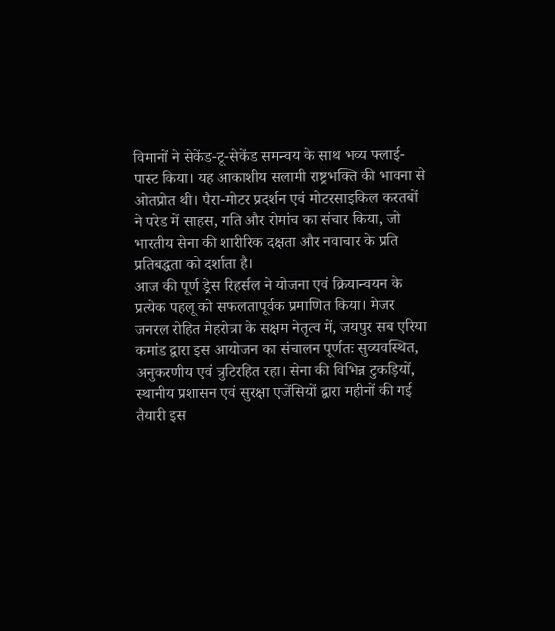विमानों ने सेकेंड-टू-सेकेंड समन्वय के साथ भव्य फ्लाई-पास्ट किया। यह आकाशीय सलामी राष्ट्रभक्ति की भावना से ओतप्रोत थी। पैरा-मोटर प्रदर्शन एवं मोटरसाइकिल करतबों ने परेड में साहस, गति और रोमांच का संचार किया, जो भारतीय सेना की शारीरिक दक्षता और नवाचार के प्रति प्रतिबद्धता को दर्शाता है।
आज की पूर्ण ड्रेस रिहर्सल ने योजना एवं क्रियान्वयन के प्रत्येक पहलू को सफलतापूर्वक प्रमाणित किया। मेजर जनरल रोहित मेहरोत्रा के सक्षम नेतृत्व में, जयपुर सब एरिया कमांड द्वारा इस आयोजन का संचालन पूर्णतः सुव्यवस्थित, अनुकरणीय एवं त्रुटिरहित रहा। सेना की विभिन्न टुकड़ियों, स्थानीय प्रशासन एवं सुरक्षा एजेंसियों द्वारा महीनों की गई तैयारी इस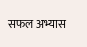सफल अभ्यास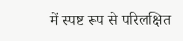में स्पष्ट रूप से परिलक्षित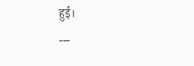हुई।
---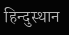हिन्दुस्थान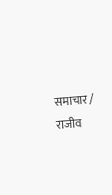समाचार / राजीव